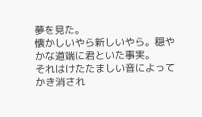夢を見た。
懐かしいやら新しいやら。穏やかな道端に君といた事実。
それはけたたましい音によってかき消され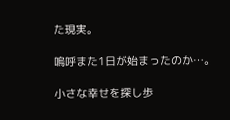た現実。

嗚呼また1日が始まったのか…。

小さな幸せを探し歩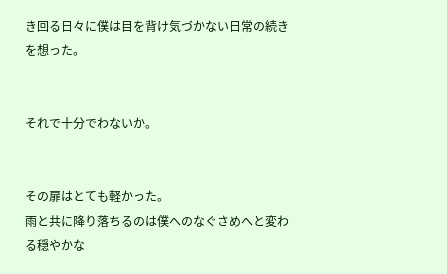き回る日々に僕は目を背け気づかない日常の続きを想った。


それで十分でわないか。


その扉はとても軽かった。
雨と共に降り落ちるのは僕へのなぐさめへと変わる穏やかな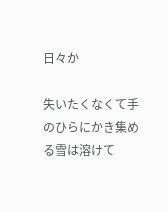日々か

失いたくなくて手のひらにかき集める雪は溶けて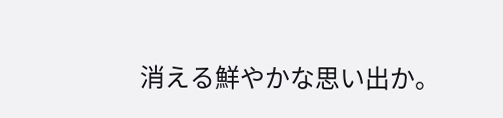消える鮮やかな思い出か。